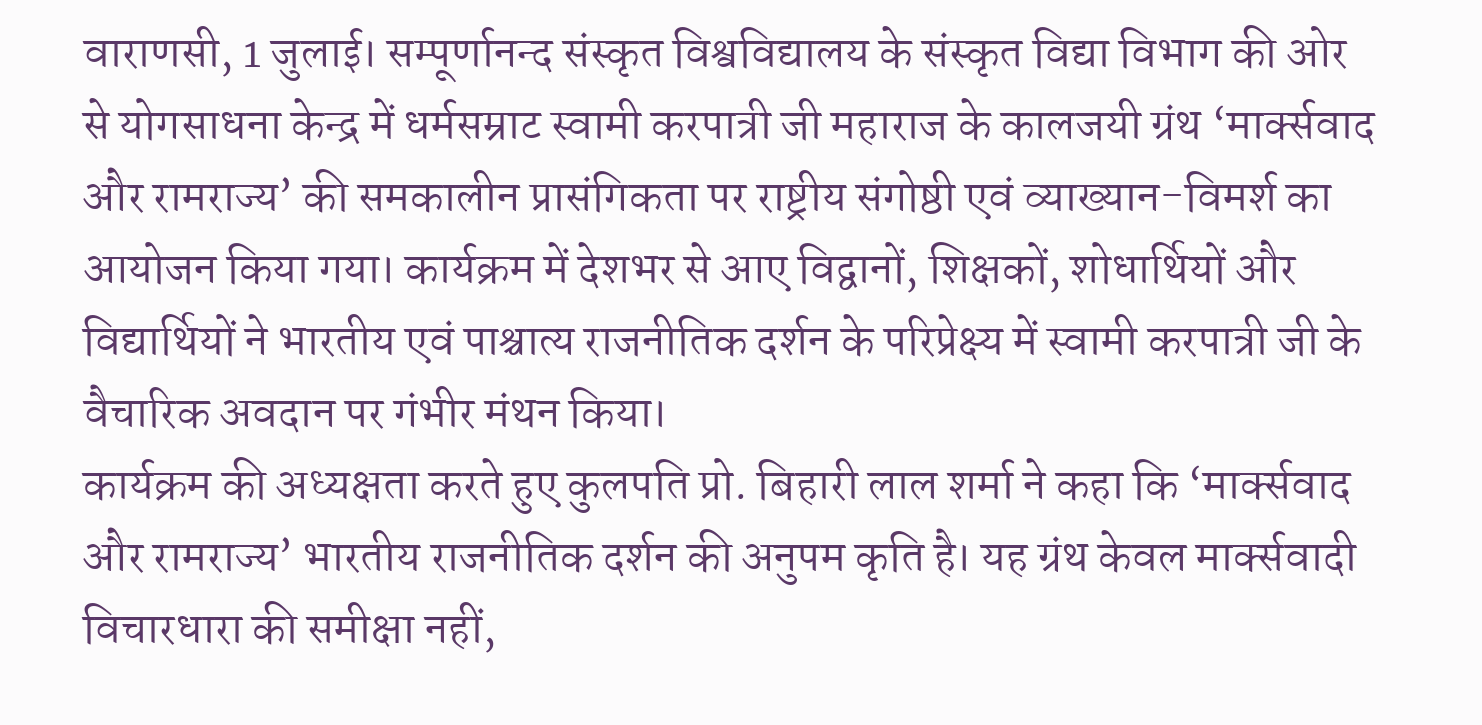वाराणसी, 1 जुलाई। सम्पूर्णानन्द संस्कृत विश्वविद्यालय के संस्कृत विद्या विभाग की ओर से योगसाधना केन्द्र में धर्मसम्राट स्वामी करपात्री जी महाराज के कालजयी ग्रंथ ‘मार्क्सवाद और रामराज्य’ की समकालीन प्रासंगिकता पर राष्ट्रीय संगोष्ठी एवं व्याख्यान-विमर्श का आयोजन किया गया। कार्यक्रम में देशभर से आए विद्वानों, शिक्षकों, शोधार्थियों और विद्यार्थियों ने भारतीय एवं पाश्चात्य राजनीतिक दर्शन के परिप्रेक्ष्य में स्वामी करपात्री जी के वैचारिक अवदान पर गंभीर मंथन किया।
कार्यक्रम की अध्यक्षता करते हुए कुलपति प्रो. बिहारी लाल शर्मा ने कहा कि ‘मार्क्सवाद और रामराज्य’ भारतीय राजनीतिक दर्शन की अनुपम कृति है। यह ग्रंथ केवल मार्क्सवादी विचारधारा की समीक्षा नहीं,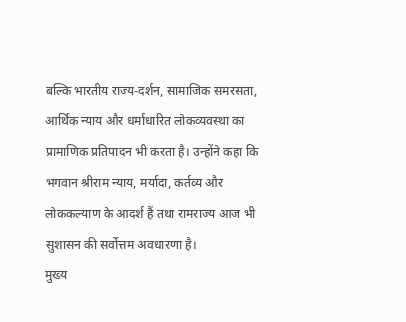बल्कि भारतीय राज्य-दर्शन, सामाजिक समरसता, आर्थिक न्याय और धर्माधारित लोकव्यवस्था का प्रामाणिक प्रतिपादन भी करता है। उन्होंने कहा कि भगवान श्रीराम न्याय, मर्यादा, कर्तव्य और लोककल्याण के आदर्श हैं तथा रामराज्य आज भी सुशासन की सर्वोत्तम अवधारणा है।
मुख्य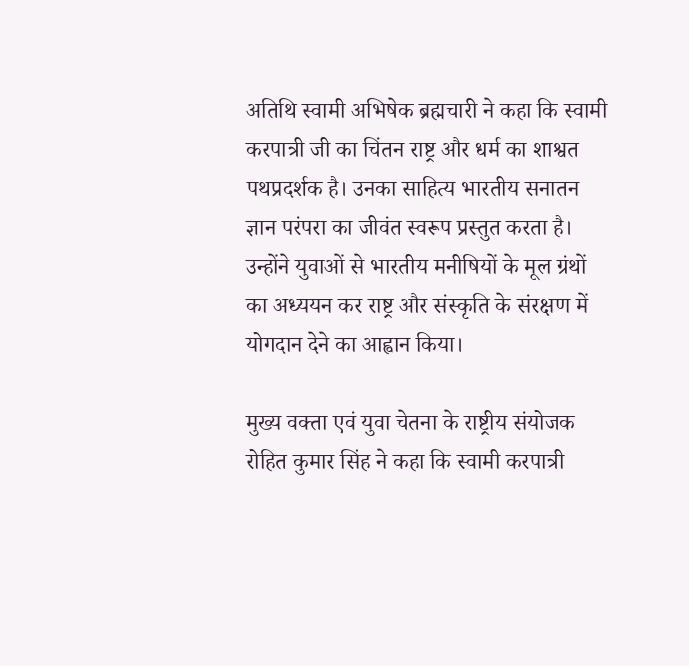अतिथि स्वामी अभिषेक ब्रह्मचारी ने कहा कि स्वामी करपात्री जी का चिंतन राष्ट्र और धर्म का शाश्वत पथप्रदर्शक है। उनका साहित्य भारतीय सनातन ज्ञान परंपरा का जीवंत स्वरूप प्रस्तुत करता है। उन्होंने युवाओं से भारतीय मनीषियों के मूल ग्रंथों का अध्ययन कर राष्ट्र और संस्कृति के संरक्षण में योगदान देने का आह्वान किया।

मुख्य वक्ता एवं युवा चेतना के राष्ट्रीय संयोजक रोहित कुमार सिंह ने कहा कि स्वामी करपात्री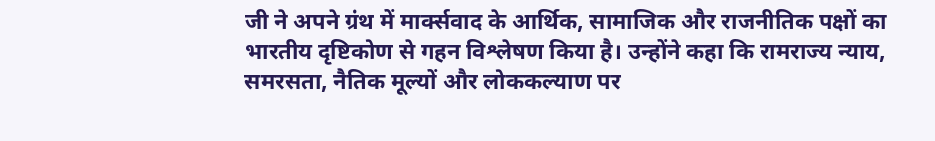जी ने अपने ग्रंथ में मार्क्सवाद के आर्थिक, सामाजिक और राजनीतिक पक्षों का भारतीय दृष्टिकोण से गहन विश्लेषण किया है। उन्होंने कहा कि रामराज्य न्याय, समरसता, नैतिक मूल्यों और लोककल्याण पर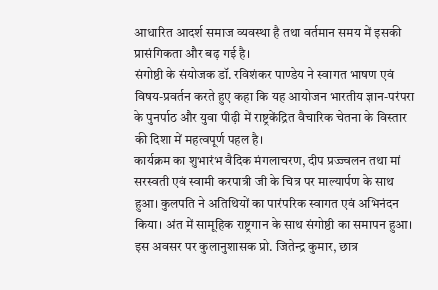आधारित आदर्श समाज व्यवस्था है तथा वर्तमान समय में इसकी प्रासंगिकता और बढ़ गई है।
संगोष्ठी के संयोजक डॉ. रविशंकर पाण्डेय ने स्वागत भाषण एवं विषय-प्रवर्तन करते हुए कहा कि यह आयोजन भारतीय ज्ञान-परंपरा के पुनर्पाठ और युवा पीढ़ी में राष्ट्रकेंद्रित वैचारिक चेतना के विस्तार की दिशा में महत्वपूर्ण पहल है।
कार्यक्रम का शुभारंभ वैदिक मंगलाचरण, दीप प्रज्ज्वलन तथा मां सरस्वती एवं स्वामी करपात्री जी के चित्र पर माल्यार्पण के साथ हुआ। कुलपति ने अतिथियों का पारंपरिक स्वागत एवं अभिनंदन किया। अंत में सामूहिक राष्ट्रगान के साथ संगोष्ठी का समापन हुआ।
इस अवसर पर कुलानुशासक प्रो. जितेन्द्र कुमार, छात्र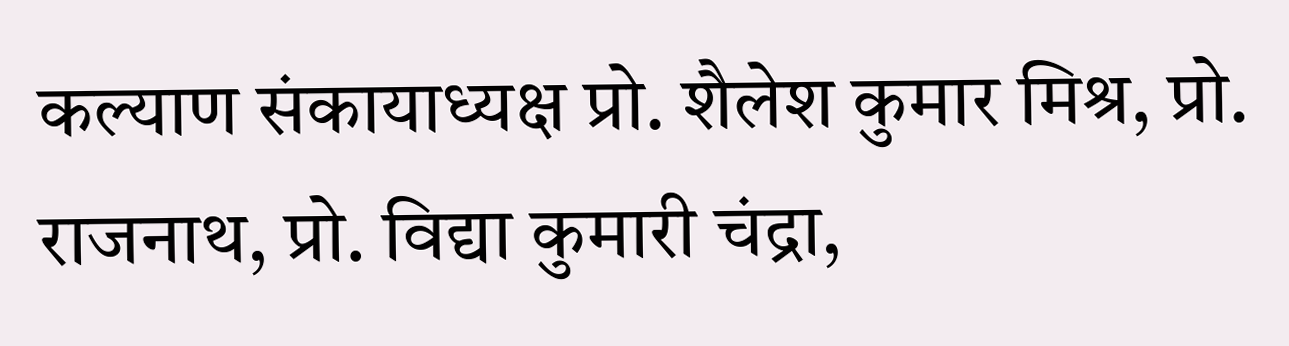कल्याण संकायाध्यक्ष प्रो. शैलेश कुमार मिश्र, प्रो. राजनाथ, प्रो. विद्या कुमारी चंद्रा,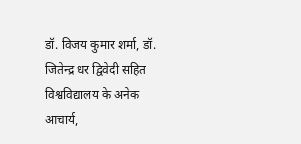डॉ. विजय कुमार शर्मा, डॉ. जितेन्द्र धर द्विवेदी सहित विश्वविद्यालय के अनेक आचार्य,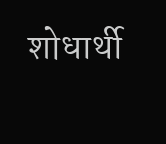शोधार्थी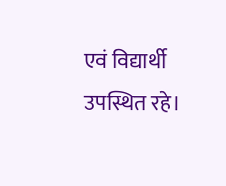एवं विद्यार्थी उपस्थित रहे।